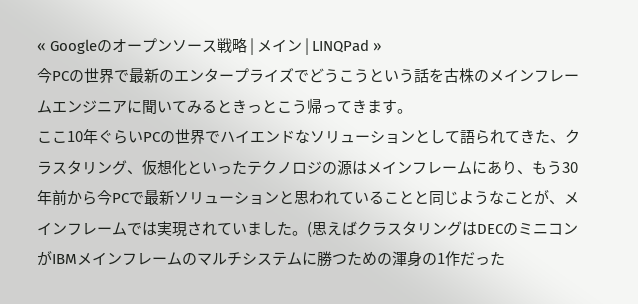« Googleのオープンソース戦略 | メイン | LINQPad »
今PCの世界で最新のエンタープライズでどうこうという話を古株のメインフレームエンジニアに聞いてみるときっとこう帰ってきます。
ここ10年ぐらいPCの世界でハイエンドなソリューションとして語られてきた、クラスタリング、仮想化といったテクノロジの源はメインフレームにあり、もう30年前から今PCで最新ソリューションと思われていることと同じようなことが、メインフレームでは実現されていました。(思えばクラスタリングはDECのミニコンがIBMメインフレームのマルチシステムに勝つための渾身の1作だった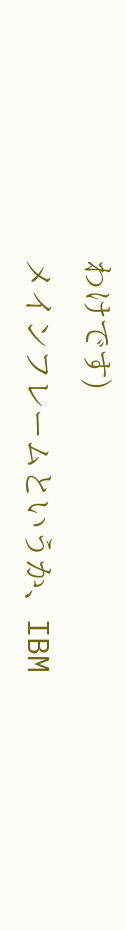わけです)
メインフレームというか、IBM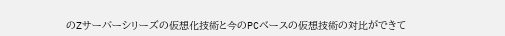のZサーバーシリーズの仮想化技術と今のPCベースの仮想技術の対比ができて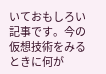いておもしろい記事です。今の仮想技術をみるときに何が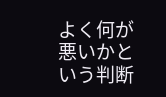よく何が悪いかという判断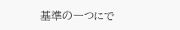基準の一つにで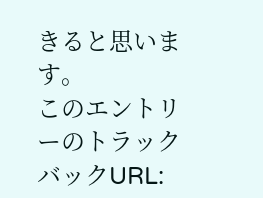きると思います。
このエントリーのトラックバックURL: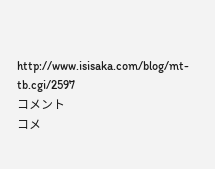http://www.isisaka.com/blog/mt-tb.cgi/2597
コメント
コメ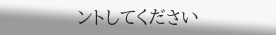ントしてください